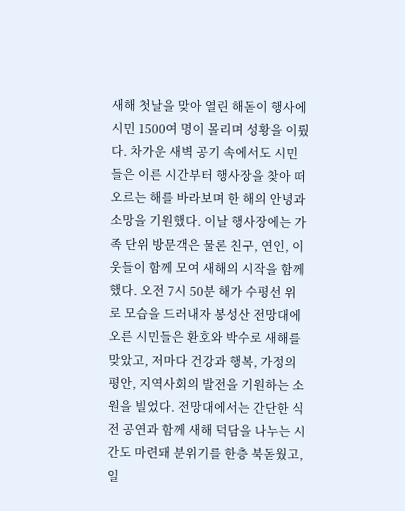새해 첫날을 맞아 열린 해돋이 행사에 시민 1500여 명이 몰리며 성황을 이뤘다. 차가운 새벽 공기 속에서도 시민들은 이른 시간부터 행사장을 찾아 떠오르는 해를 바라보며 한 해의 안녕과 소망을 기원했다. 이날 행사장에는 가족 단위 방문객은 물론 친구, 연인, 이웃들이 함께 모여 새해의 시작을 함께했다. 오전 7시 50분 해가 수평선 위로 모습을 드러내자 봉성산 전망대에 오른 시민들은 환호와 박수로 새해를 맞았고, 저마다 건강과 행복, 가정의 평안, 지역사회의 발전을 기원하는 소원을 빌었다. 전망대에서는 간단한 식전 공연과 함께 새해 덕담을 나누는 시간도 마련돼 분위기를 한층 북돋웠고, 일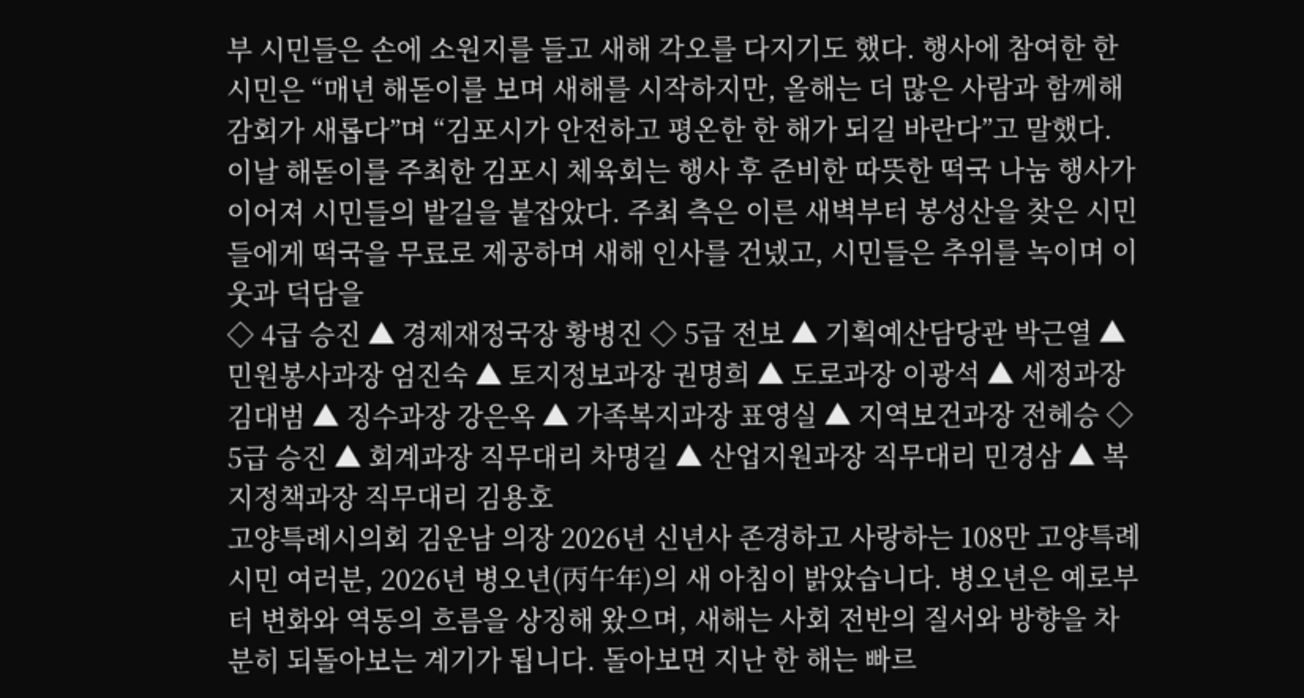부 시민들은 손에 소원지를 들고 새해 각오를 다지기도 했다. 행사에 참여한 한 시민은 “매년 해돋이를 보며 새해를 시작하지만, 올해는 더 많은 사람과 함께해 감회가 새롭다”며 “김포시가 안전하고 평온한 한 해가 되길 바란다”고 말했다. 이날 해돋이를 주최한 김포시 체육회는 행사 후 준비한 따뜻한 떡국 나눔 행사가 이어져 시민들의 발길을 붙잡았다. 주최 측은 이른 새벽부터 봉성산을 찾은 시민들에게 떡국을 무료로 제공하며 새해 인사를 건넸고, 시민들은 추위를 녹이며 이웃과 덕담을
◇ 4급 승진 ▲ 경제재정국장 황병진 ◇ 5급 전보 ▲ 기획예산담당관 박근열 ▲ 민원봉사과장 엄진숙 ▲ 토지정보과장 권명희 ▲ 도로과장 이광석 ▲ 세정과장 김대범 ▲ 징수과장 강은옥 ▲ 가족복지과장 표영실 ▲ 지역보건과장 전혜승 ◇ 5급 승진 ▲ 회계과장 직무대리 차명길 ▲ 산업지원과장 직무대리 민경삼 ▲ 복지정책과장 직무대리 김용호
고양특례시의회 김운남 의장 2026년 신년사 존경하고 사랑하는 108만 고양특례시민 여러분, 2026년 병오년(丙午年)의 새 아침이 밝았습니다. 병오년은 예로부터 변화와 역동의 흐름을 상징해 왔으며, 새해는 사회 전반의 질서와 방향을 차분히 되돌아보는 계기가 됩니다. 돌아보면 지난 한 해는 빠르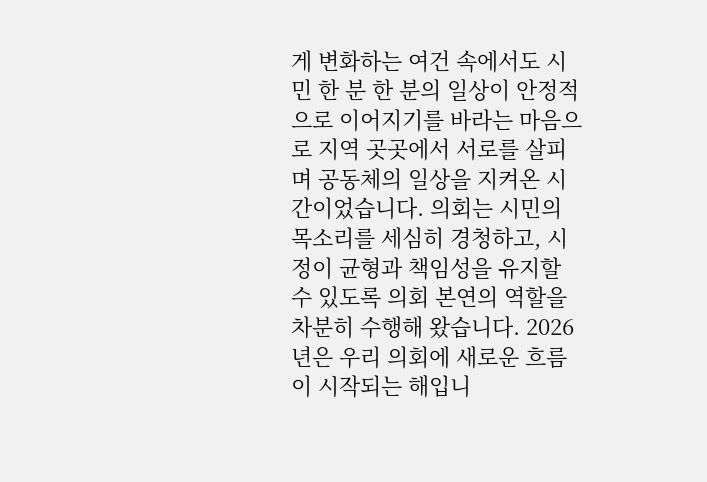게 변화하는 여건 속에서도 시민 한 분 한 분의 일상이 안정적으로 이어지기를 바라는 마음으로 지역 곳곳에서 서로를 살피며 공동체의 일상을 지켜온 시간이었습니다. 의회는 시민의 목소리를 세심히 경청하고, 시정이 균형과 책임성을 유지할 수 있도록 의회 본연의 역할을 차분히 수행해 왔습니다. 2026년은 우리 의회에 새로운 흐름이 시작되는 해입니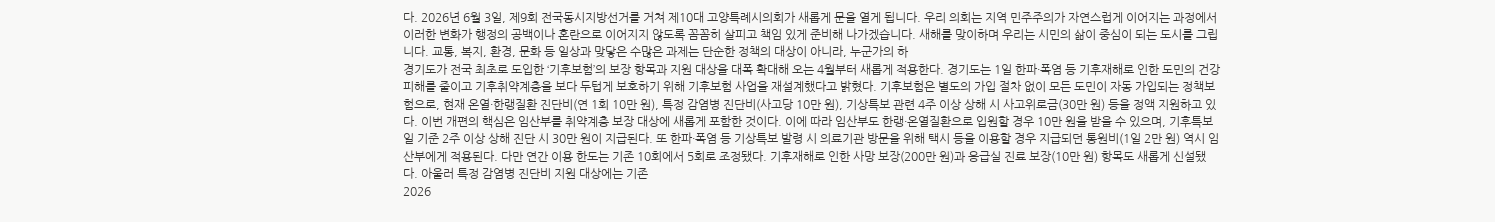다. 2026년 6월 3일, 제9회 전국동시지방선거를 거쳐 제10대 고양특례시의회가 새롭게 문을 열게 됩니다. 우리 의회는 지역 민주주의가 자연스럽게 이어지는 과정에서 이러한 변화가 행정의 공백이나 혼란으로 이어지지 않도록 꼼꼼히 살피고 책임 있게 준비해 나가겠습니다. 새해를 맞이하며 우리는 시민의 삶이 중심이 되는 도시를 그립니다. 교통, 복지, 환경, 문화 등 일상과 맞닿은 수많은 과제는 단순한 정책의 대상이 아니라, 누군가의 하
경기도가 전국 최초로 도입한 ‘기후보험’의 보장 항목과 지원 대상을 대폭 확대해 오는 4월부터 새롭게 적용한다. 경기도는 1일 한파·폭염 등 기후재해로 인한 도민의 건강 피해를 줄이고 기후취약계층을 보다 두텁게 보호하기 위해 기후보험 사업을 재설계했다고 밝혔다. 기후보험은 별도의 가입 절차 없이 모든 도민이 자동 가입되는 정책보험으로, 현재 온열·한랭질환 진단비(연 1회 10만 원), 특정 감염병 진단비(사고당 10만 원), 기상특보 관련 4주 이상 상해 시 사고위로금(30만 원) 등을 정액 지원하고 있다. 이번 개편의 핵심은 임산부를 취약계층 보장 대상에 새롭게 포함한 것이다. 이에 따라 임산부도 한랭·온열질환으로 입원할 경우 10만 원을 받을 수 있으며, 기후특보일 기준 2주 이상 상해 진단 시 30만 원이 지급된다. 또 한파·폭염 등 기상특보 발령 시 의료기관 방문을 위해 택시 등을 이용할 경우 지급되던 통원비(1일 2만 원) 역시 임산부에게 적용된다. 다만 연간 이용 한도는 기존 10회에서 5회로 조정됐다. 기후재해로 인한 사망 보장(200만 원)과 응급실 진료 보장(10만 원) 항목도 새롭게 신설됐다. 아울러 특정 감염병 진단비 지원 대상에는 기존
2026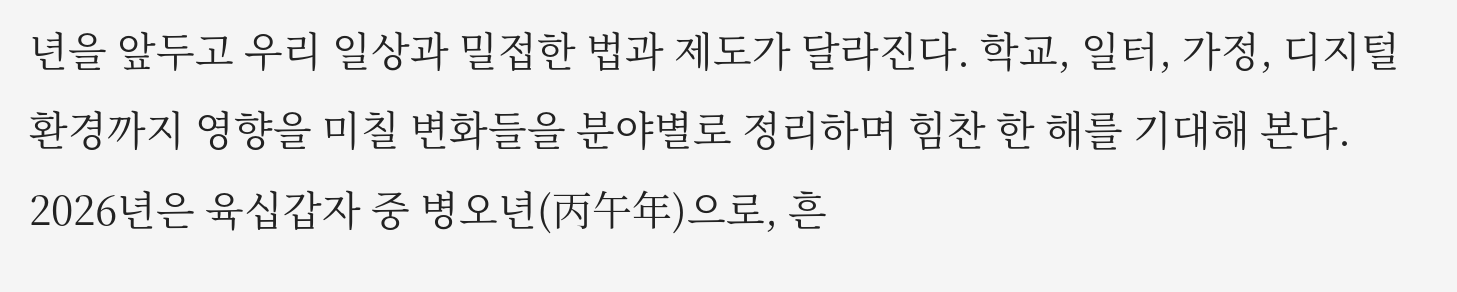년을 앞두고 우리 일상과 밀접한 법과 제도가 달라진다. 학교, 일터, 가정, 디지털 환경까지 영향을 미칠 변화들을 분야별로 정리하며 힘찬 한 해를 기대해 본다. 2026년은 육십갑자 중 병오년(丙午年)으로, 흔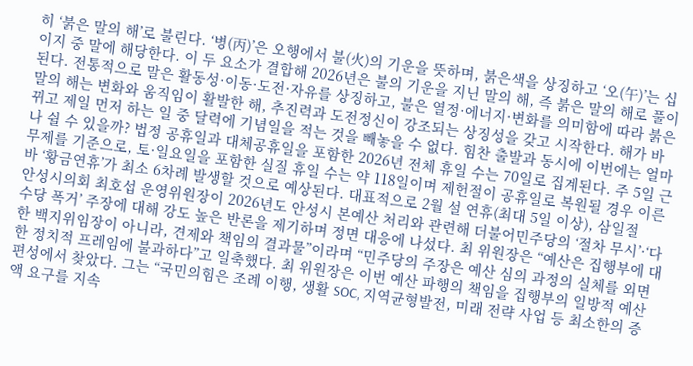히 ‘붉은 말의 해’로 불린다. ‘병(丙)’은 오행에서 불(火)의 기운을 뜻하며, 붉은색을 상징하고 ‘오(午)’는 십이지 중 말에 해당한다. 이 두 요소가 결합해 2026년은 불의 기운을 지닌 말의 해, 즉 붉은 말의 해로 풀이된다. 전통적으로 말은 활동성·이동·도전·자유를 상징하고, 불은 열정·에너지·변화를 의미함에 따라 붉은 말의 해는 변화와 움직임이 활발한 해, 추진력과 도전정신이 강조되는 상징성을 갖고 시작한다. 해가 바뀌고 제일 먼저 하는 일 중 달력에 기념일을 적는 것을 빼놓을 수 없다. 힘찬 출발과 동시에 이번에는 얼마나 쉴 수 있을까? 법정 공휴일과 대체공휴일을 포함한 2026년 전체 휴일 수는 70일로 집계된다. 주 5일 근무제를 기준으로, 토·일요일을 포함한 실질 휴일 수는 약 118일이며 제헌절이 공휴일로 복원될 경우 이른바 ‘황금연휴’가 최소 6차례 발생할 것으로 예상된다. 대표적으로 2월 설 연휴(최대 5일 이상), 삼일절
안성시의회 최호섭 운영위원장이 2026년도 안성시 본예산 처리와 관련해 더불어민주당의 ‘절차 무시’·‘다수당 폭거’ 주장에 대해 강도 높은 반론을 제기하며 정면 대응에 나섰다. 최 위원장은 “예산은 집행부에 대한 백지위임장이 아니라, 견제와 책임의 결과물”이라며 “민주당의 주장은 예산 심의 과정의 실체를 외면한 정치적 프레임에 불과하다”고 일축했다. 최 위원장은 이번 예산 파행의 책임을 집행부의 일방적 예산 편성에서 찾았다. 그는 “국민의힘은 조례 이행, 생활 SOC, 지역균형발전, 미래 전략 사업 등 최소한의 증액 요구를 지속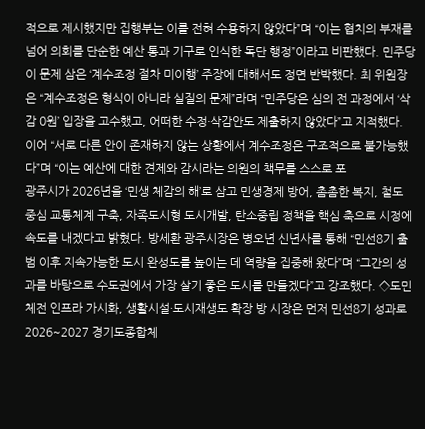적으로 제시했지만 집행부는 이를 전혀 수용하지 않았다”며 “이는 협치의 부재를 넘어 의회를 단순한 예산 통과 기구로 인식한 독단 행정”이라고 비판했다. 민주당이 문제 삼은 ‘계수조정 절차 미이행’ 주장에 대해서도 정면 반박했다. 최 위원장은 “계수조정은 형식이 아니라 실질의 문제”라며 “민주당은 심의 전 과정에서 ‘삭감 0원’ 입장을 고수했고, 어떠한 수정·삭감안도 제출하지 않았다”고 지적했다. 이어 “서로 다른 안이 존재하지 않는 상황에서 계수조정은 구조적으로 불가능했다”며 “이는 예산에 대한 견제와 감시라는 의원의 책무를 스스로 포
광주시가 2026년을 ‘민생 체감의 해’로 삼고 민생경제 방어, 촘촘한 복지, 철도 중심 교통체계 구축, 자족도시형 도시개발, 탄소중립 정책을 핵심 축으로 시정에 속도를 내겠다고 밝혔다. 방세환 광주시장은 병오년 신년사를 통해 “민선8기 출범 이후 지속가능한 도시 완성도를 높이는 데 역량을 집중해 왔다”며 “그간의 성과를 바탕으로 수도권에서 가장 살기 좋은 도시를 만들겠다”고 강조했다. ◇도민체전 인프라 가시화, 생활시설·도시재생도 확장 방 시장은 먼저 민선8기 성과로 2026~2027 경기도종합체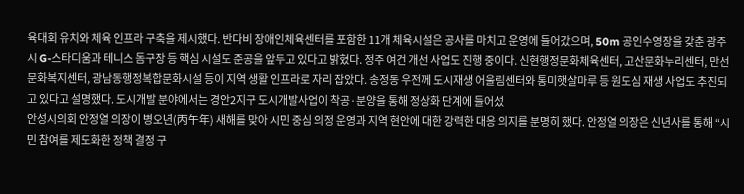육대회 유치와 체육 인프라 구축을 제시했다. 반다비 장애인체육센터를 포함한 11개 체육시설은 공사를 마치고 운영에 들어갔으며, 50m 공인수영장을 갖춘 광주시 G-스타디움과 테니스 돔구장 등 핵심 시설도 준공을 앞두고 있다고 밝혔다. 정주 여건 개선 사업도 진행 중이다. 신현행정문화체육센터, 고산문화누리센터, 만선문화복지센터, 광남동행정복합문화시설 등이 지역 생활 인프라로 자리 잡았다. 송정동 우전께 도시재생 어울림센터와 통미햇살마루 등 원도심 재생 사업도 추진되고 있다고 설명했다. 도시개발 분야에서는 경안2지구 도시개발사업이 착공·분양을 통해 정상화 단계에 들어섰
안성시의회 안정열 의장이 병오년(丙午年) 새해를 맞아 시민 중심 의정 운영과 지역 현안에 대한 강력한 대응 의지를 분명히 했다. 안정열 의장은 신년사를 통해 “시민 참여를 제도화한 정책 결정 구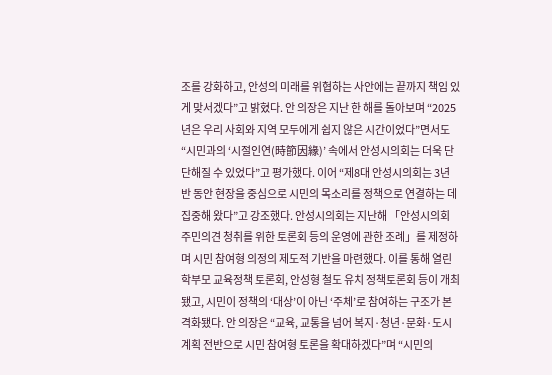조를 강화하고, 안성의 미래를 위협하는 사안에는 끝까지 책임 있게 맞서겠다”고 밝혔다. 안 의장은 지난 한 해를 돌아보며 “2025년은 우리 사회와 지역 모두에게 쉽지 않은 시간이었다”면서도 “시민과의 ‘시절인연(時節因緣)’ 속에서 안성시의회는 더욱 단단해질 수 있었다”고 평가했다. 이어 “제8대 안성시의회는 3년 반 동안 현장을 중심으로 시민의 목소리를 정책으로 연결하는 데 집중해 왔다”고 강조했다. 안성시의회는 지난해 「안성시의회 주민의견 청취를 위한 토론회 등의 운영에 관한 조례」를 제정하며 시민 참여형 의정의 제도적 기반을 마련했다. 이를 통해 열린 학부모 교육정책 토론회, 안성형 철도 유치 정책토론회 등이 개최됐고, 시민이 정책의 ‘대상’이 아닌 ‘주체’로 참여하는 구조가 본격화됐다. 안 의장은 “교육, 교통을 넘어 복지·청년·문화·도시계획 전반으로 시민 참여형 토론을 확대하겠다”며 “시민의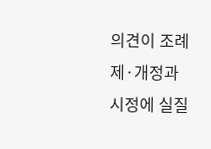의견이 조례 제·개정과 시정에 실질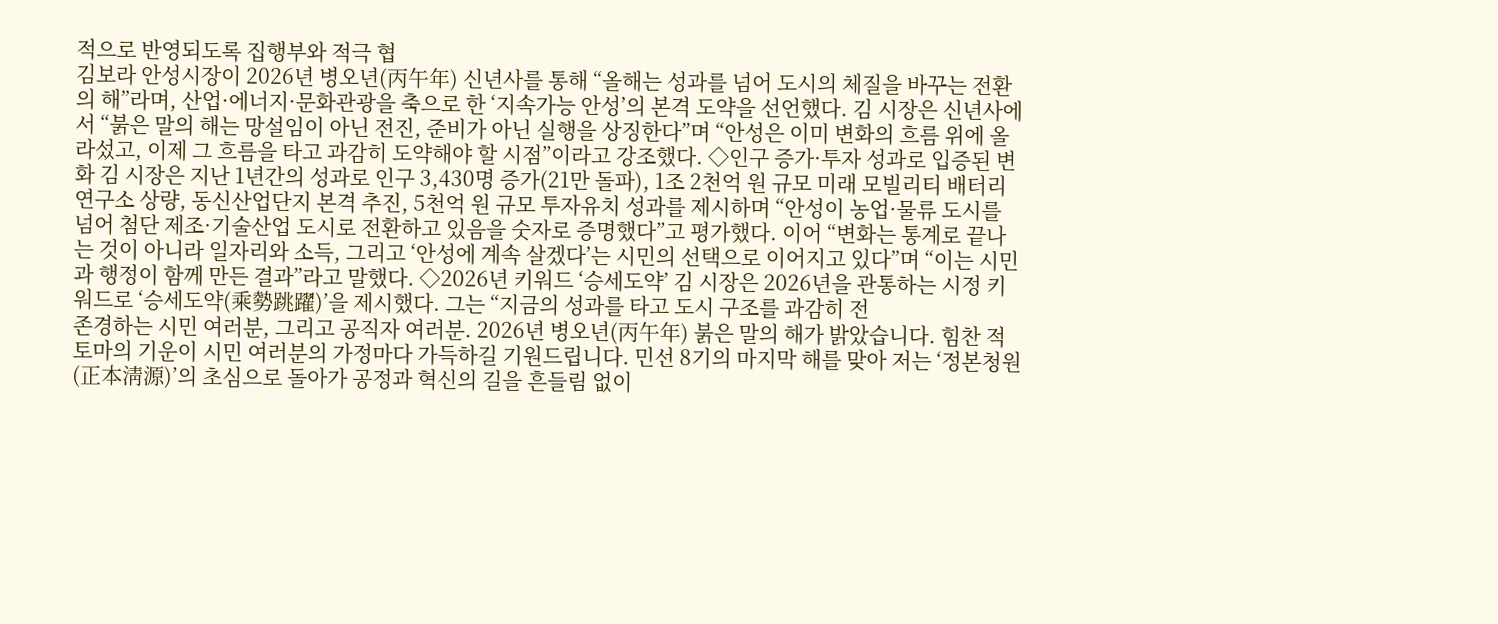적으로 반영되도록 집행부와 적극 협
김보라 안성시장이 2026년 병오년(丙午年) 신년사를 통해 “올해는 성과를 넘어 도시의 체질을 바꾸는 전환의 해”라며, 산업·에너지·문화관광을 축으로 한 ‘지속가능 안성’의 본격 도약을 선언했다. 김 시장은 신년사에서 “붉은 말의 해는 망설임이 아닌 전진, 준비가 아닌 실행을 상징한다”며 “안성은 이미 변화의 흐름 위에 올라섰고, 이제 그 흐름을 타고 과감히 도약해야 할 시점”이라고 강조했다. ◇인구 증가·투자 성과로 입증된 변화 김 시장은 지난 1년간의 성과로 인구 3,430명 증가(21만 돌파), 1조 2천억 원 규모 미래 모빌리티 배터리 연구소 상량, 동신산업단지 본격 추진, 5천억 원 규모 투자유치 성과를 제시하며 “안성이 농업·물류 도시를 넘어 첨단 제조·기술산업 도시로 전환하고 있음을 숫자로 증명했다”고 평가했다. 이어 “변화는 통계로 끝나는 것이 아니라 일자리와 소득, 그리고 ‘안성에 계속 살겠다’는 시민의 선택으로 이어지고 있다”며 “이는 시민과 행정이 함께 만든 결과”라고 말했다. ◇2026년 키워드 ‘승세도약’ 김 시장은 2026년을 관통하는 시정 키워드로 ‘승세도약(乘勢跳躍)’을 제시했다. 그는 “지금의 성과를 타고 도시 구조를 과감히 전
존경하는 시민 여러분, 그리고 공직자 여러분. 2026년 병오년(丙午年) 붉은 말의 해가 밝았습니다. 힘찬 적토마의 기운이 시민 여러분의 가정마다 가득하길 기원드립니다. 민선 8기의 마지막 해를 맞아 저는 ‘정본청원(正本淸源)’의 초심으로 돌아가 공정과 혁신의 길을 흔들림 없이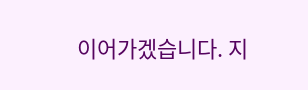이어가겠습니다. 지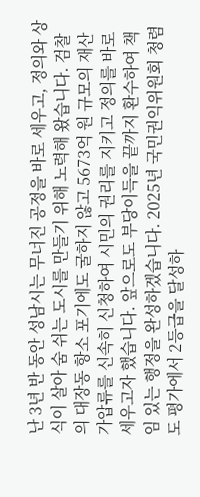난 3년 반 동안 성남시는 무너진 공정을 바로 세우고, 정의와 상식이 살아 숨 쉬는 도시를 만들기 위해 노력해 왔습니다. 검찰의 대장동 항소 포기에도 굴하지 않고 5673억 원 규모의 재산 가압류를 신속히 신청하여 시민의 권리를 지키고 정의를 바로 세우고자 했습니다. 앞으로도 부당이득을 끝까지 환수하여 책임 있는 행정을 완성하겠습니다. 2025년 국민권익위원회 청렴도 평가에서 2등급을 달성하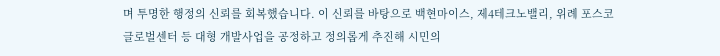며 투명한 행정의 신뢰를 회복했습니다. 이 신뢰를 바탕으로 백현마이스, 제4테크노밸리, 위례 포스코 글로벌센터 등 대형 개발사업을 공정하고 정의롭게 추진해 시민의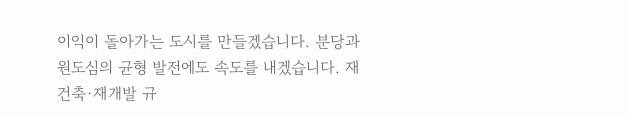이익이 돌아가는 도시를 만들겠습니다. 분당과 원도심의 균형 발전에도 속도를 내겠습니다. 재건축·재개발 규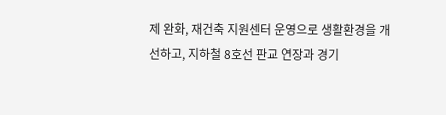제 완화, 재건축 지원센터 운영으로 생활환경을 개선하고, 지하철 8호선 판교 연장과 경기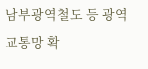남부광역철도 등 광역교통망 확